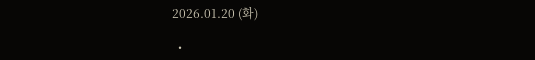2026.01.20 (화)

  •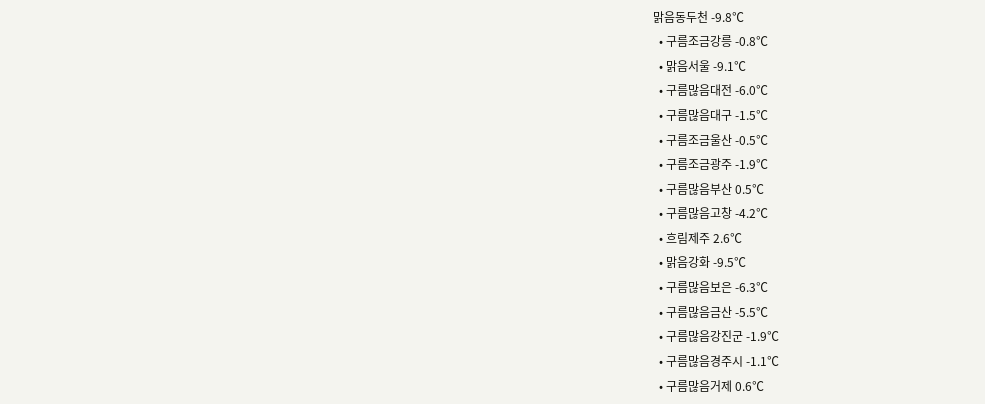맑음동두천 -9.8℃
  • 구름조금강릉 -0.8℃
  • 맑음서울 -9.1℃
  • 구름많음대전 -6.0℃
  • 구름많음대구 -1.5℃
  • 구름조금울산 -0.5℃
  • 구름조금광주 -1.9℃
  • 구름많음부산 0.5℃
  • 구름많음고창 -4.2℃
  • 흐림제주 2.6℃
  • 맑음강화 -9.5℃
  • 구름많음보은 -6.3℃
  • 구름많음금산 -5.5℃
  • 구름많음강진군 -1.9℃
  • 구름많음경주시 -1.1℃
  • 구름많음거제 0.6℃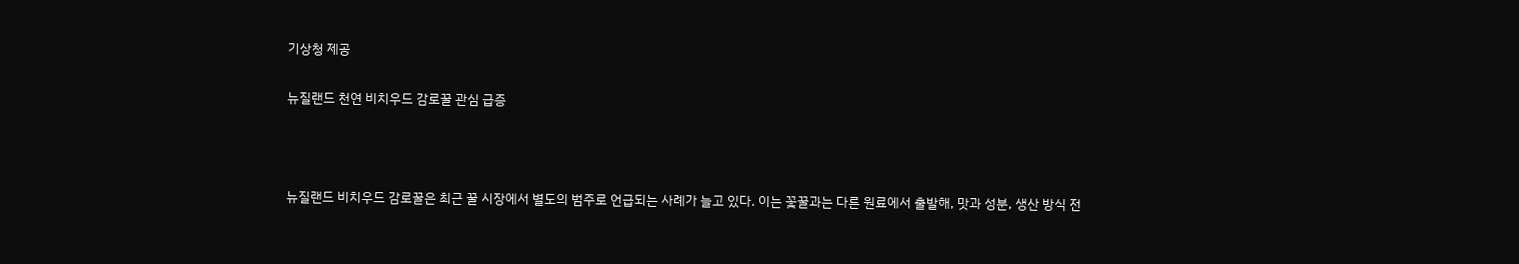기상청 제공

뉴질랜드 천연 비치우드 감로꿀 관심 급증



뉴질랜드 비치우드 감로꿀은 최근 꿀 시장에서 별도의 범주로 언급되는 사례가 늘고 있다. 이는 꽃꿀과는 다른 원료에서 출발해, 맛과 성분, 생산 방식 전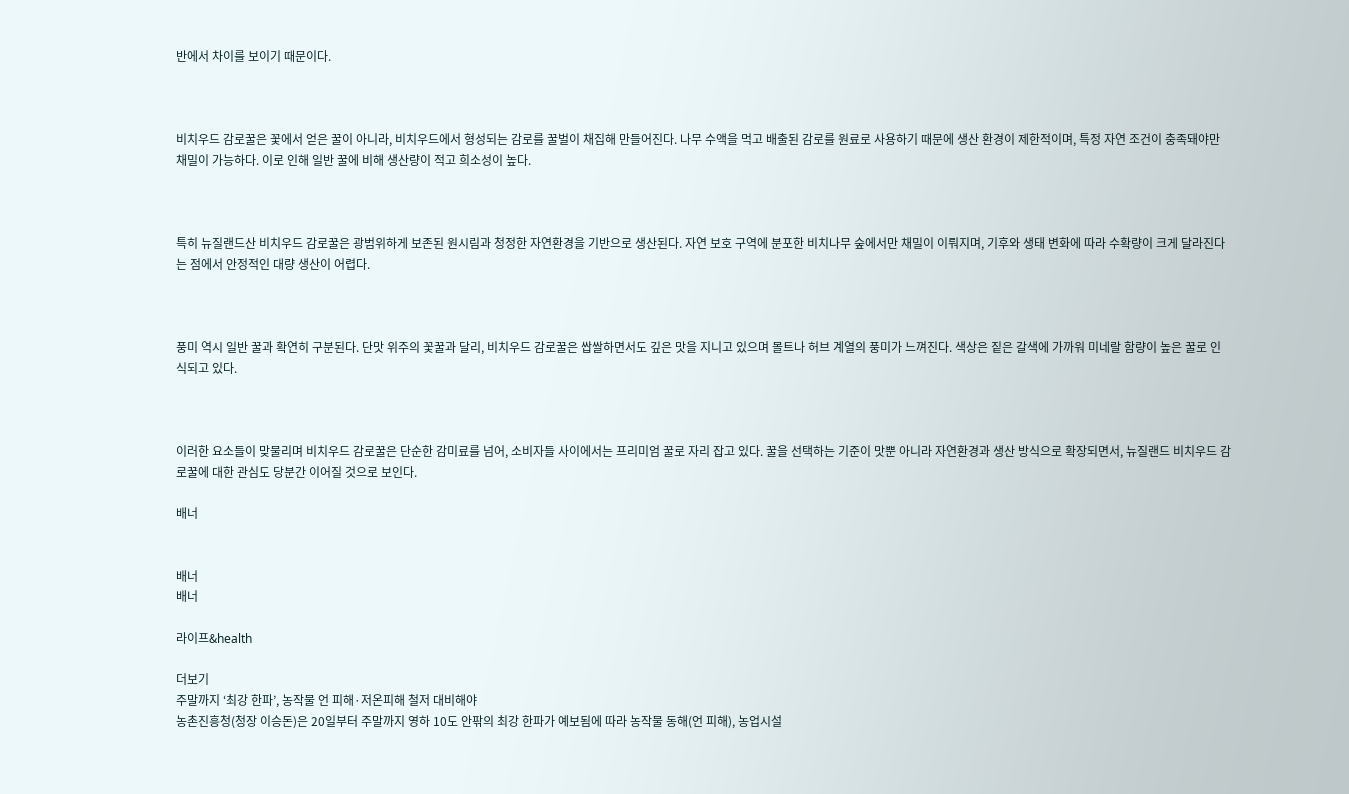반에서 차이를 보이기 때문이다.



비치우드 감로꿀은 꽃에서 얻은 꿀이 아니라, 비치우드에서 형성되는 감로를 꿀벌이 채집해 만들어진다. 나무 수액을 먹고 배출된 감로를 원료로 사용하기 때문에 생산 환경이 제한적이며, 특정 자연 조건이 충족돼야만 채밀이 가능하다. 이로 인해 일반 꿀에 비해 생산량이 적고 희소성이 높다.



특히 뉴질랜드산 비치우드 감로꿀은 광범위하게 보존된 원시림과 청정한 자연환경을 기반으로 생산된다. 자연 보호 구역에 분포한 비치나무 숲에서만 채밀이 이뤄지며, 기후와 생태 변화에 따라 수확량이 크게 달라진다는 점에서 안정적인 대량 생산이 어렵다.



풍미 역시 일반 꿀과 확연히 구분된다. 단맛 위주의 꽃꿀과 달리, 비치우드 감로꿀은 쌉쌀하면서도 깊은 맛을 지니고 있으며 몰트나 허브 계열의 풍미가 느껴진다. 색상은 짙은 갈색에 가까워 미네랄 함량이 높은 꿀로 인식되고 있다.



이러한 요소들이 맞물리며 비치우드 감로꿀은 단순한 감미료를 넘어, 소비자들 사이에서는 프리미엄 꿀로 자리 잡고 있다. 꿀을 선택하는 기준이 맛뿐 아니라 자연환경과 생산 방식으로 확장되면서, 뉴질랜드 비치우드 감로꿀에 대한 관심도 당분간 이어질 것으로 보인다.

배너


배너
배너

라이프&health

더보기
주말까지 ‘최강 한파’, 농작물 언 피해·저온피해 철저 대비해야
농촌진흥청(청장 이승돈)은 20일부터 주말까지 영하 10도 안팎의 최강 한파가 예보됨에 따라 농작물 동해(언 피해), 농업시설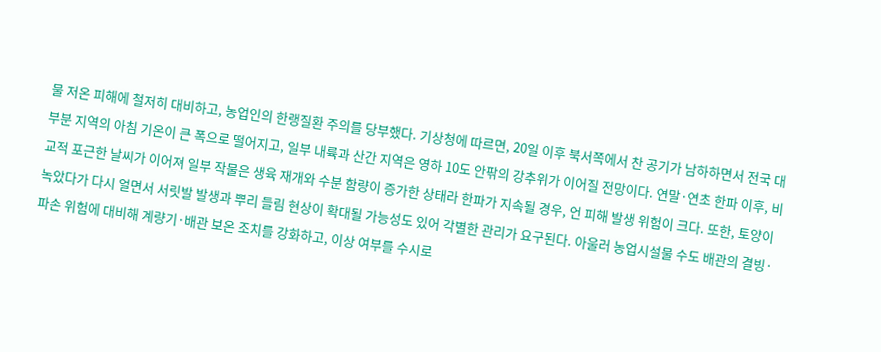물 저온 피해에 철저히 대비하고, 농업인의 한랭질환 주의를 당부했다. 기상청에 따르면, 20일 이후 북서쪽에서 찬 공기가 남하하면서 전국 대부분 지역의 아침 기온이 큰 폭으로 떨어지고, 일부 내륙과 산간 지역은 영하 10도 안팎의 강추위가 이어질 전망이다. 연말·연초 한파 이후, 비교적 포근한 날씨가 이어져 일부 작물은 생육 재개와 수분 함량이 증가한 상태라 한파가 지속될 경우, 언 피해 발생 위험이 크다. 또한, 토양이 녹았다가 다시 얼면서 서릿발 발생과 뿌리 들림 현상이 확대될 가능성도 있어 각별한 관리가 요구된다. 아울러 농업시설물 수도 배관의 결빙·파손 위험에 대비해 계량기·배관 보온 조치를 강화하고, 이상 여부를 수시로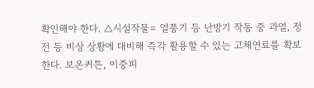확인해야 한다. △시설작물= 열풍기 등 난방기 작동 중 과열, 정전 등 비상 상황에 대비해 즉각 활용할 수 있는 고체연료를 확보한다. 보온커튼, 이중피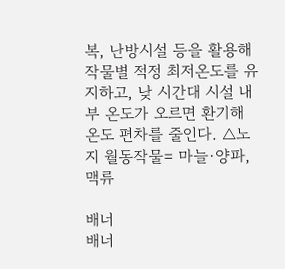복, 난방시설 등을 활용해 작물별 적정 최저온도를 유지하고, 낮 시간대 시설 내부 온도가 오르면 환기해 온도 편차를 줄인다. △노지 월동작물= 마늘·양파, 맥류

배너
배너